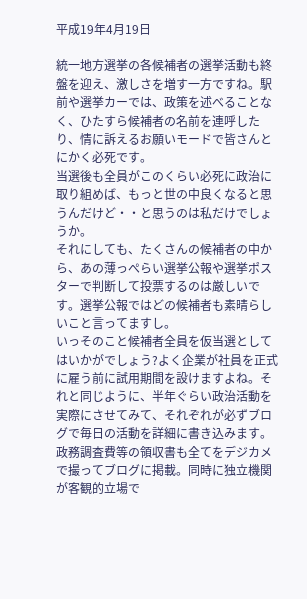平成19年4月19日

統一地方選挙の各候補者の選挙活動も終盤を迎え、激しさを増す一方ですね。駅前や選挙カーでは、政策を述べることなく、ひたすら候補者の名前を連呼したり、情に訴えるお願いモードで皆さんとにかく必死です。
当選後も全員がこのくらい必死に政治に取り組めば、もっと世の中良くなると思うんだけど・・と思うのは私だけでしょうか。
それにしても、たくさんの候補者の中から、あの薄っぺらい選挙公報や選挙ポスターで判断して投票するのは厳しいです。選挙公報ではどの候補者も素晴らしいこと言ってますし。
いっそのこと候補者全員を仮当選としてはいかがでしょう?よく企業が社員を正式に雇う前に試用期間を設けますよね。それと同じように、半年ぐらい政治活動を実際にさせてみて、それぞれが必ずブログで毎日の活動を詳細に書き込みます。政務調査費等の領収書も全てをデジカメで撮ってブログに掲載。同時に独立機関が客観的立場で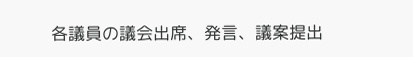各議員の議会出席、発言、議案提出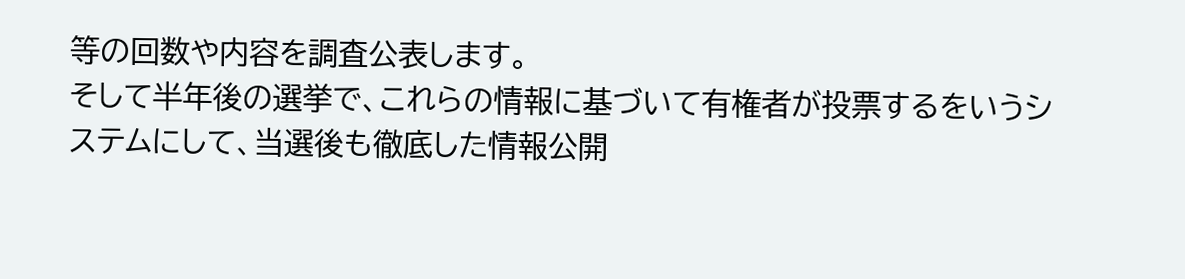等の回数や内容を調査公表します。
そして半年後の選挙で、これらの情報に基づいて有権者が投票するをいうシステムにして、当選後も徹底した情報公開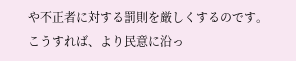や不正者に対する罰則を厳しくするのです。
こうすれば、より民意に沿っ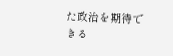た政治を期待できる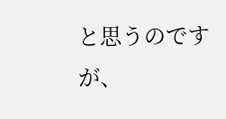と思うのですが、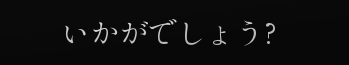いかがでしょう?